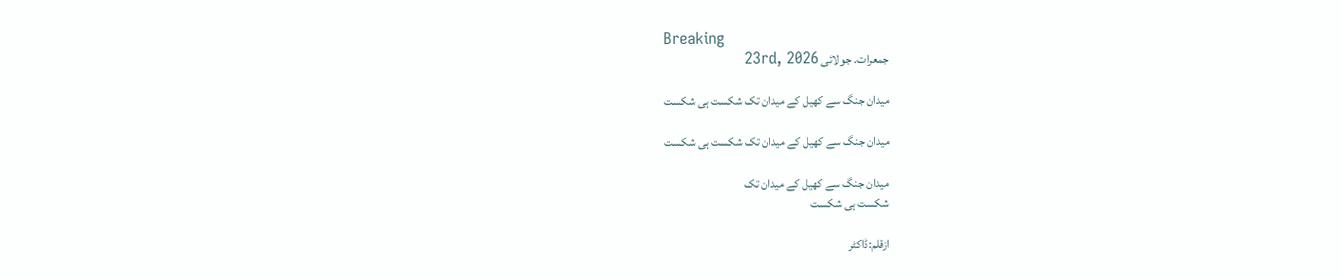Breaking
جمعرات. جولائی 23rd, 2026

میدان جنگ سے کھیل کے میدان تک شکست ہی شکست

میدان جنگ سے کھیل کے میدان تک شکست ہی شکست

میدان جنگ سے کھیل کے میدان تک
شکست ہی شکست

ازقلم:ڈاکٹر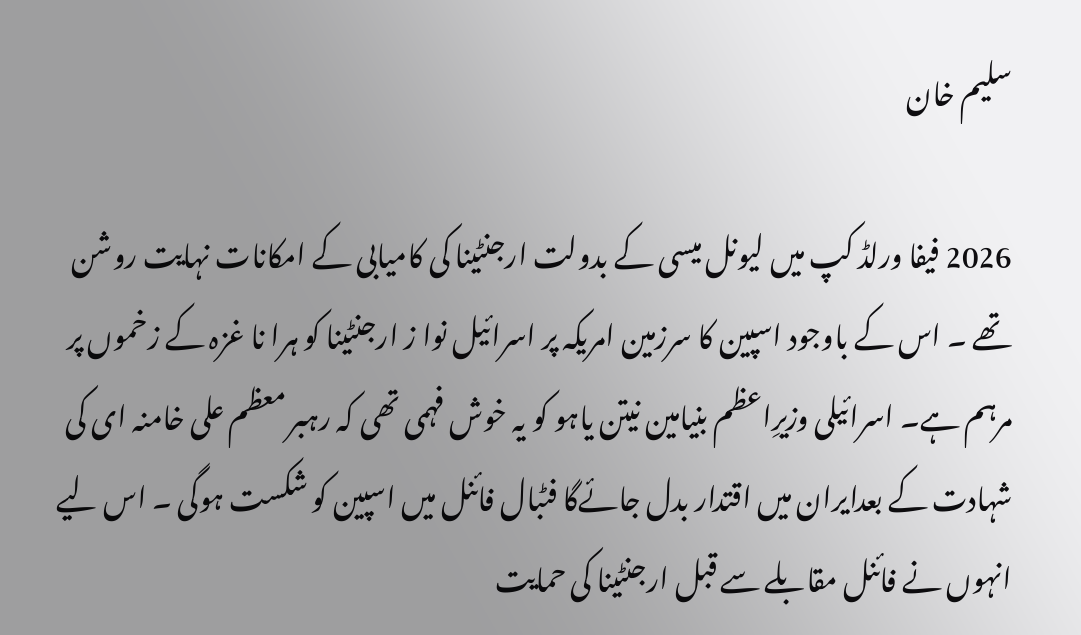سلیم خان

2026 فیفا ورلڈ کپ میں لیونل میسی کے بدولت ارجنٹینا کی کامیابی کے امکانات نہایت روشن تھے ۔ اس کے باوجود اسپین کا سرزمین امریکہ پر اسرائیل نوا ز ارجنٹینا کو ہرا نا غزہ کے زخموں پر مرہم ہے۔ اسرائیلی وزیرِاعظم بنیامین نیتن یاہو کو یہ خوش فہمی تھی کہ رہبر معظم علی خامنہ ای کی شہادت کے بعدایران میں اقتدار بدل جائےگا فٹبال فائنل میں اسپین کو شکست ہوگی ۔ اس لیے انہوں نے فائنل مقابلے سے قبل ارجنٹینا کی حمایت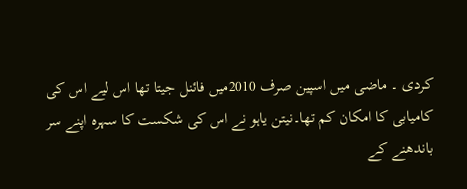کردی ۔ ماضی میں اسپین صرف 2010میں فائنل جیتا تھا اس لیے اس کی کامیابی کا امکان کم تھا۔نیتن یاہو نے اس کی شکست کا سہرہ اپنے سر باندھنے کے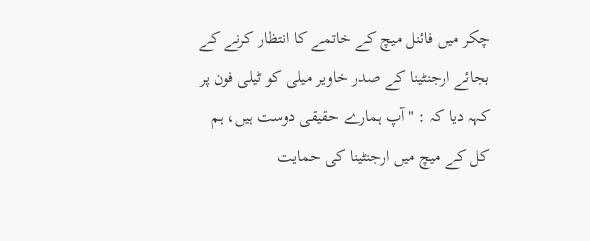چکر میں فائنل میچ کے خاتمے کا انتظار کرنے کے بجائے ارجنٹینا کے صدر خاویر میلی کو ٹیلی فون پر کہہ دیا کہ : "آپ ہمارے حقیقی دوست ہیں، ہم کل کے میچ میں ارجنٹینا کی حمایت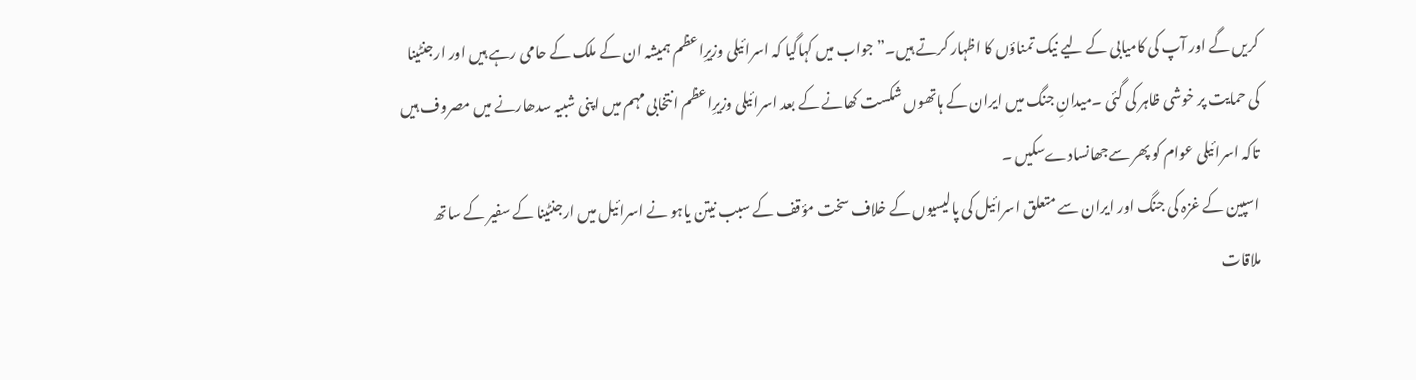کریں گے اور آپ کی کامیابی کے لیے نیک تمناؤں کا اظہار کرتے ہیں۔” جواب میں کہاگیا کہ اسرائیلی وزیرِاعظم ہمیشہ ان کے ملک کے حامی رہے ہیں اور ارجنٹینا کی حمایت پر خوشی ظاہر کی گئی ۔میدانِ جنگ میں ایران کے ہاتھوں شکست کھانے کے بعد اسرائیلی وزیرِاعظم انتخابی مہم میں اپنی شبیہ سدھارنے میں مصروف ہیں تاکہ اسرائیلی عوام کو پھر سےجھانسادےسکیں ۔
اسپین کے غزہ کی جنگ اور ایران سے متعلق اسرائیل کی پالیسیوں کے خلاف سخت مؤقف کے سبب نیتن یاہو نے اسرائیل میں ارجنٹینا کے سفیر کے ساتھ ملاقات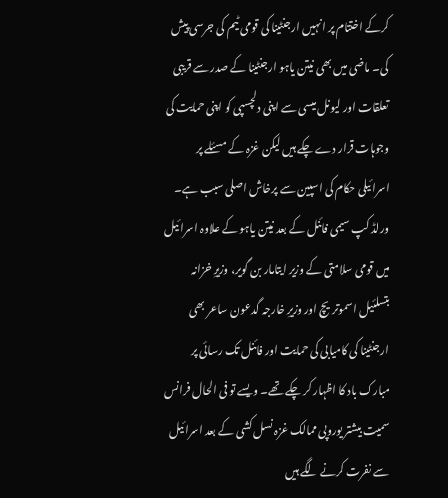کرکے اختتام پر انہیں ارجنٹینا کی قومی ٹیم کی جرسی پیش کی۔ ماضی میں بھی نیتن یاہو ارجنٹینا کے صدر سے قریبی تعلقات اور لیونل میسی سے اپنی دلچسپی کو اپنی حمایت کی وجوہات قرار دے چکے ہیں لیکن غزہ کے مسئلے پر اسرائیلی حکام کی اسپین سے پرخاش اصلی سبب ہے۔ ورلڈ کپ سیمی فائنل کے بعد نیتن یاہو کے علاوہ اسرائیل میں قومی سلامتی کے وزیر ایتامار بن گویر، وزیرِ خزانہ بتسلئیل اسموتریچ اور وزیرِ خارجہ گدعون ساعر بھی ارجنٹینا کی کامیابی کی حمایت اور فائنل تک رسائی پر مبارک باد کا اظہار کر چکے تھے۔ ویسے تو فی الحال فرانس سمیت بیشتر یوروپی ممالک غزہ نسل کشی کے بعد اسرائیل سے نفرت کرنے لگے ہیں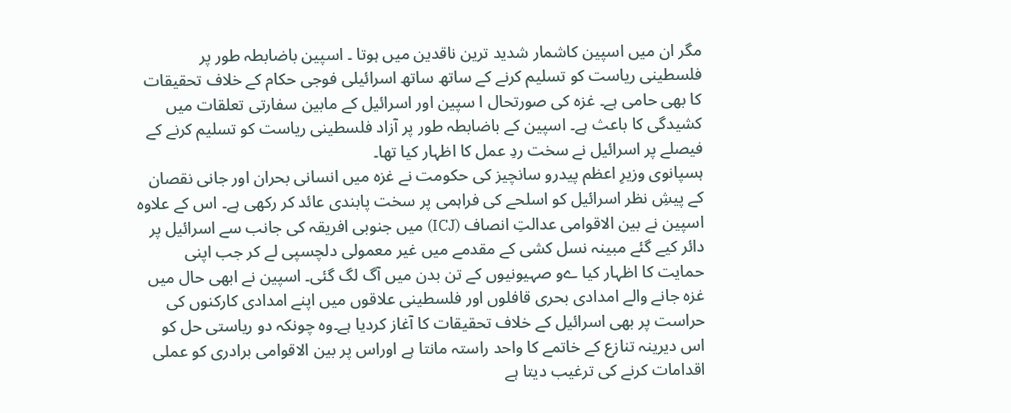مگر ان میں اسپین کاشمار شدید ترین ناقدین میں ہوتا ۔ اسپین باضابطہ طور پر فلسطینی ریاست کو تسلیم کرنے کے ساتھ ساتھ اسرائیلی فوجی حکام کے خلاف تحقیقات کا بھی حامی ہے۔ غزہ کی صورتحال ا سپین اور اسرائیل کے مابین سفارتی تعلقات میں کشیدگی کا باعث ہے۔ اسپین کے باضابطہ طور پر آزاد فلسطینی ریاست کو تسلیم کرنے کے فیصلے پر اسرائیل نے سخت ردِ عمل کا اظہار کیا تھا۔
ہسپانوی وزیرِ اعظم پیدرو سانچیز کی حکومت نے غزہ میں انسانی بحران اور جانی نقصان کے پیشِ نظر اسرائیل کو اسلحے کی فراہمی پر سخت پابندی عائد کر رکھی ہے۔ اس کے علاوہ اسپین نے بین الاقوامی عدالتِ انصاف (ICJ) میں جنوبی افریقہ کی جانب سے اسرائیل پر دائر کیے گئے مبینہ نسل کشی کے مقدمے میں غیر معمولی دلچسپی لے کر جب اپنی حمایت کا اظہار کیا ےو صہیونیوں کے تن بدن میں آگ لگ گئی۔ اسپین نے ابھی حال میں غزہ جانے والے امدادی بحری قافلوں اور فلسطینی علاقوں میں اپنے امدادی کارکنوں کی حراست پر بھی اسرائیل کے خلاف تحقیقات کا آغاز کردیا ہے۔وہ چونکہ دو ریاستی حل کو اس دیرینہ تنازع کے خاتمے کا واحد راستہ مانتا ہے اوراس پر بین الاقوامی برادری کو عملی اقدامات کرنے کی ترغیب دیتا ہے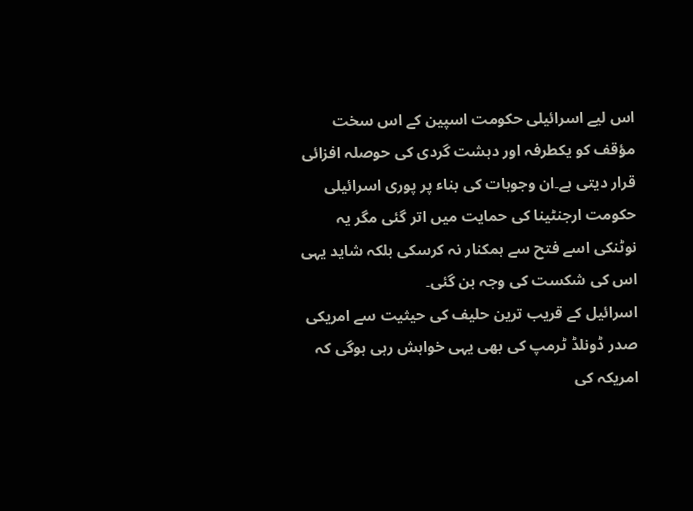اس لیے اسرائیلی حکومت اسپین کے اس سخت مؤقف کو یکطرفہ اور دہشت گردی کی حوصلہ افزائی قرار دیتی ہے۔ان وجوہات کی بناء پر پوری اسرائیلی حکومت ارجنٹینا کی حمایت میں اتر گئی مگر یہ نوٹنکی اسے فتح سے ہمکنار نہ کرسکی بلکہ شاید یہی اس کی شکست کی وجہ بن گئی۔
اسرائیل کے قریب ترین حلیف کی حیثیت سے امریکی صدر ڈونلڈ ٹرمپ کی بھی یہی خواہش رہی ہوگی کہ امریکہ کی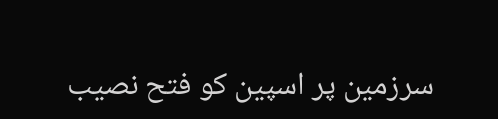سرزمین پر اسپین کو فتح نصیب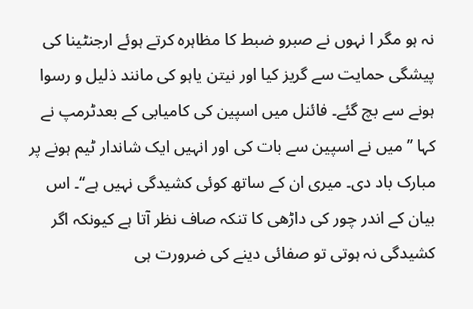نہ ہو مگر ا نہوں نے صبرو ضبط کا مظاہرہ کرتے ہوئے ارجنٹینا کی پیشگی حمایت سے گریز کیا اور نیتن یاہو کی مانند ذلیل و رسوا ہونے سے بچ گئے۔ فائنل میں اسپین کی کامیابی کے بعدٹرمپ نے کہا ’’میں نے اسپین سے بات کی اور انہیں ایک شاندار ٹیم ہونے پر مبارک باد دی۔ میری ان کے ساتھ کوئی کشیدگی نہیں ہے‘‘۔ اس بیان کے اندر چور کی داڑھی کا تنکہ صاف نظر آتا ہے کیونکہ اگر کشیدگی نہ ہوتی تو صفائی دینے کی ضرورت ہی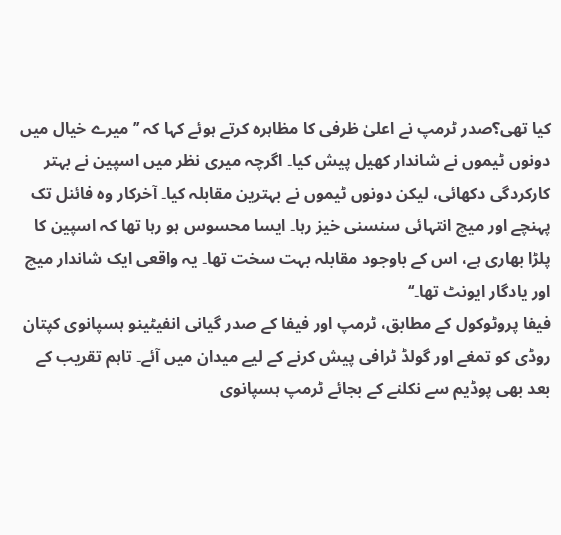کیا تھی؟صدر ٹرمپ نے اعلیٰ ظرفی کا مظاہرہ کرتے ہوئے کہا کہ ’’میرے خیال میں دونوں ٹیموں نے شاندار کھیل پیش کیا۔ اگرچہ میری نظر میں اسپین نے بہتر کارکردگی دکھائی، لیکن دونوں ٹیموں نے بہترین مقابلہ کیا۔ آخرکار وہ فائنل تک پہنچے اور میچ انتہائی سنسنی خیز رہا۔ ایسا محسوس ہو رہا تھا کہ اسپین کا پلڑا بھاری ہے، اس کے باوجود مقابلہ بہت سخت تھا۔ یہ واقعی ایک شاندار میچ اور یادگار ایونٹ تھا۔‘‘
فیفا پروٹوکول کے مطابق، ٹرمپ اور فیفا کے صدر گیانی انفیٹینو ہسپانوی کپتان روڈی کو تمغے اور گولڈ ٹرافی پیش کرنے کے لیے میدان میں آئے۔ تاہم تقریب کے بعد بھی پوڈیم سے نکلنے کے بجائے ٹرمپ ہسپانوی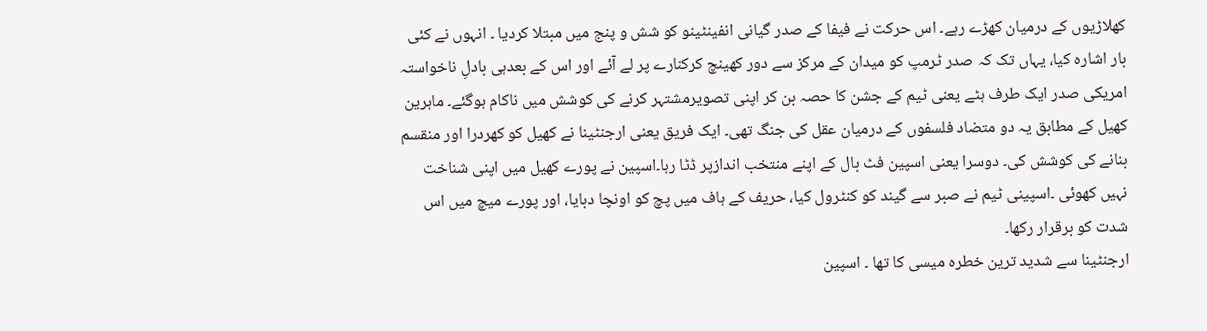کھلاڑیوں کے درمیان کھڑے رہے۔ اس حرکت نے فیفا کے صدر گیانی انفینٹینو کو شش و پنج میں مبتلا کردیا ۔ انہوں نے کئی بار اشارہ کیا، یہاں تک کہ صدر ٹرمپ کو میدان کے مرکز سے دور کھینچ کرکنارے پر لے آئے اور اس کے بعدہی بادلِ ناخواستہ امریکی صدر ایک طرف ہٹے یعنی ٹیم کے جشن کا حصہ بن کر اپنی تصویرمشتہر کرنے کی کوشش میں ناکام ہوگئے۔ ماہرین کھیل کے مطابق یہ دو متضاد فلسفوں کے درمیان عقل کی جنگ تھی۔ ایک فریق یعنی ارجنٹینا نے کھیل کو کھردرا اور منقسم بنانے کی کوشش کی۔ دوسرا یعنی اسپین فٹ بال کے اپنے منتخب اندازپر ڈٹا رہا۔اسپین نے پورے کھیل میں اپنی شناخت نہیں کھوئی ۔اسپینی ٹیم نے صبر سے گیند کو کنٹرول کیا، حریف کے ہاف میں پچ کو اونچا دبایا، اور پورے میچ میں اس شدت کو برقرار رکھا۔
ارجنٹینا سے شدید ترین خطرہ میسی کا تھا ۔ اسپین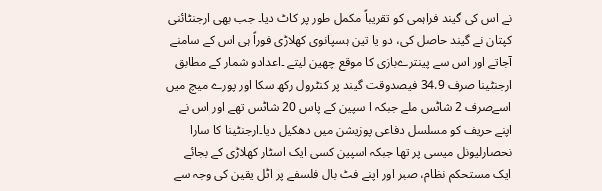نے اس کی گیند فراہمی کو تقریباً مکمل طور پر کاٹ دیا۔ جب بھی ارجنٹائنی کپتان نے گیند حاصل کی، دو یا تین ہسپانوی کھلاڑی فوراً ہی اس کے سامنے آجاتے اور اس سے پینترےبازی کا موقع چھین لیتے ۔اعدادو شمار کے مطابق ارجنٹینا صرف 34.9 فیصدوقت گیند پر کنٹرول رکھ سکا اور پورے میچ میں اسےصرف 2 شاٹس ملے جبکہ ا سپین کے پاس 20 شاٹس تھے اور اس نے اپنے حریف کو مسلسل دفاعی پوزیشن میں دھکیل دیا۔ارجنٹینا کا سارا نحصارلیونل میسی پر تھا جبکہ اسپین کسی ایک اسٹار کھلاڑی کے بجائے ایک مستحکم نظام، صبر اور اپنے فٹ بال فلسفے پر اٹل یقین کی وجہ سے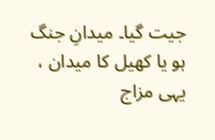جیت گیا۔ میدانِ جنگ ہو یا کھیل کا میدان ، یہی مزاج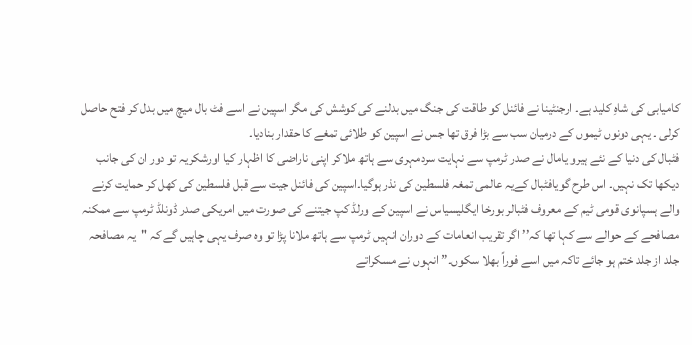کامیابی کی شاہِ کلید ہے۔ ارجنٹینا نے فائنل کو طاقت کی جنگ میں بدلنے کی کوشش کی مگر اسپین نے اسے فٹ بال میچ میں بدل کر فتح حاصل کرلی ۔ یہی دونوں ٹیموں کے درمیان سب سے بڑا فرق تھا جس نے اسپین کو طلائی تمغے کا حقدار بنادیا۔
فٹبال کی دنیا کے نئے ہیرو یامال نے صدر ٹرمپ سے نہایت سردمہری سے ہاتھ ملاکر اپنی ناراضی کا اظہار کیا اورشکریہ تو دور ان کی جانب دیکھا تک نہیں۔ اس طرح گویافٹبال کےیہ عالمی تمغہ فلسطین کی نذر ہوگیا۔اسپین کی فائنل جیت سے قبل فلسطین کی کھل کر حمایت کرنے والے ہسپانوی قومی ٹیم کے معروف فٹبالر بورخا ایگلیسیاس نے اسپین کے ورلڈ کپ جیتنے کی صورت میں امریکی صدر ڈونلڈ ٹرمپ سے ممکنہ مصافحے کے حوالے سے کہا تھا کہ’’ اگر تقریب انعامات کے دوران انہیں ٹرمپ سے ہاتھ ملانا پڑا تو وہ صرف یہی چاہیں گے کہ "یہ مصافحہ جلد از جلد ختم ہو جائے تاکہ میں اسے فوراً بھلا سکوں۔” انہوں نے مسکراتے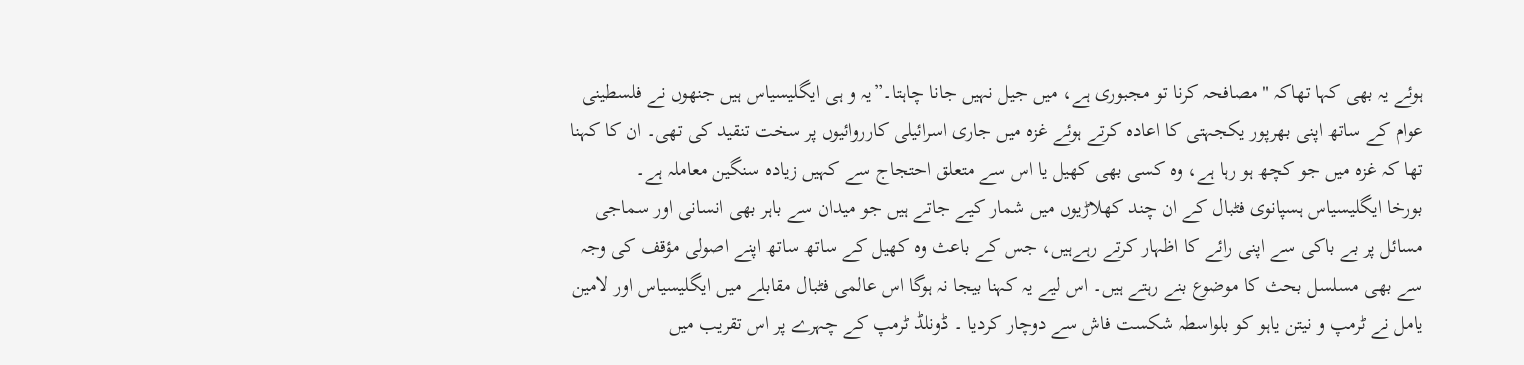ہوئے یہ بھی کہا تھاکہ "مصافحہ کرنا تو مجبوری ہے، میں جیل نہیں جانا چاہتا۔”یہ و ہی ایگلیسیاس ہیں جنھوں نے فلسطینی عوام کے ساتھ اپنی بھرپور یکجہتی کا اعادہ کرتے ہوئے غزہ میں جاری اسرائیلی کارروائیوں پر سخت تنقید کی تھی۔ ان کا کہنا تھا کہ غزہ میں جو کچھ ہو رہا ہے، وہ کسی بھی کھیل یا اس سے متعلق احتجاج سے کہیں زیادہ سنگین معاملہ ہے۔
بورخا ایگلیسیاس ہسپانوی فٹبال کے ان چند کھلاڑیوں میں شمار کیے جاتے ہیں جو میدان سے باہر بھی انسانی اور سماجی مسائل پر بے باکی سے اپنی رائے کا اظہار کرتے رہےہیں، جس کے باعث وہ کھیل کے ساتھ ساتھ اپنے اصولی مؤقف کی وجہ سے بھی مسلسل بحث کا موضوع بنے رہتے ہیں۔ اس لیے یہ کہنا بیجا نہ ہوگا اس عالمی فٹبال مقابلے میں ایگلیسیاس اور لامین یامل نے ٹرمپ و نیتن یاہو کو بلواسطہ شکست فاش سے دوچار کردیا ۔ ڈونلڈ ٹرمپ کے چہرے پر اس تقریب میں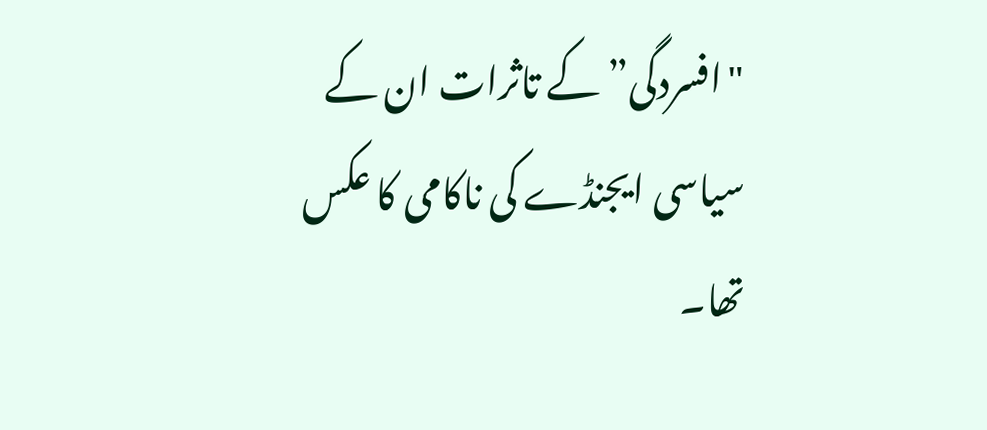"افسردگی” کے تاثرات ان کے سیاسی ایجنڈے کی ناکامی کا عکس تھا۔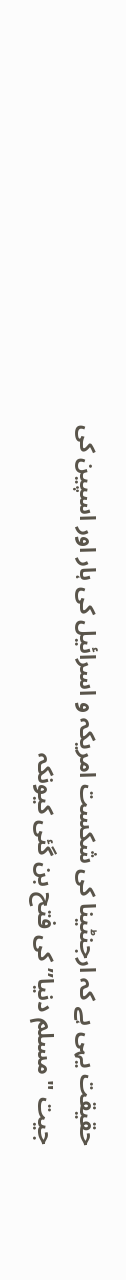حقیقت یہی ہے کہ ارجنٹینا کی شکست امریکہ و اسرائیل کی ہار اور اسپین کی جیت "مسلم دنیا” کی فتح بن گئی کیونکہ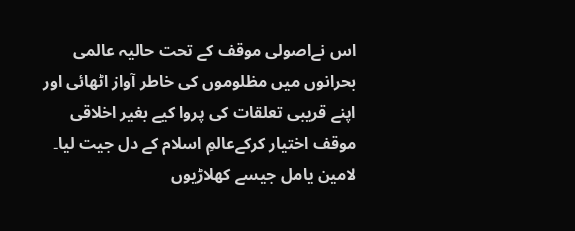اس نےاصولی موقف کے تحت حالیہ عالمی بحرانوں میں مظلوموں کی خاطر آواز اٹھائی اور اپنے قریبی تعلقات کی پروا کیے بغیر اخلاقی موقف اختیار کرکےعالمِ اسلام کے دل جیت لیا۔ لامین یامل جیسے کھلاڑیوں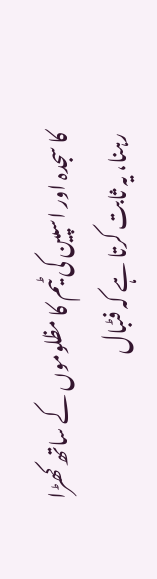کا سجدہ اور اسپین کی ٹیم کا مظلوموں کے ساتھ کھڑا رہنا، یہ ثابت کرتا ہے کہ فٹبال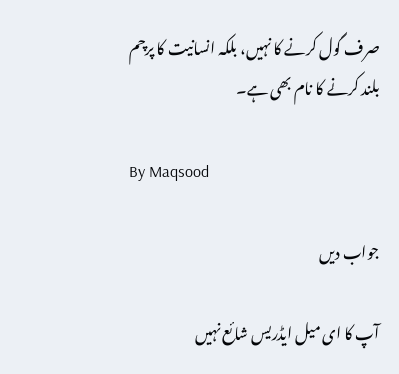صرف گول کرنے کا نہیں، بلکہ انسانیت کا پرچم بلند کرنے کا نام بھی ہے۔

By Maqsood

جواب دیں

آپ کا ای میل ایڈریس شائع نہیں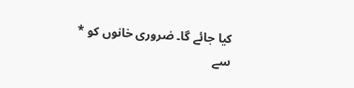کیا جائے گا۔ ضروری خانوں کو * سے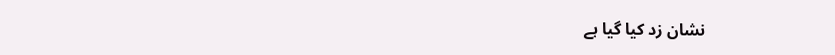نشان زد کیا گیا ہے